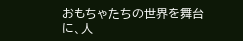おもちゃたちの世界を舞台に、人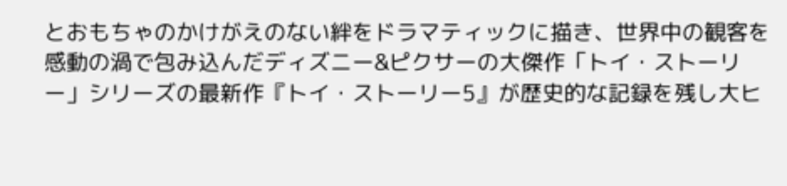とおもちゃのかけがえのない絆をドラマティックに描き、世界中の観客を感動の渦で包み込んだディズニー&ピクサーの大傑作「トイ・ストーリー」シリーズの最新作『トイ・ストーリー5』が歴史的な記録を残し大ヒ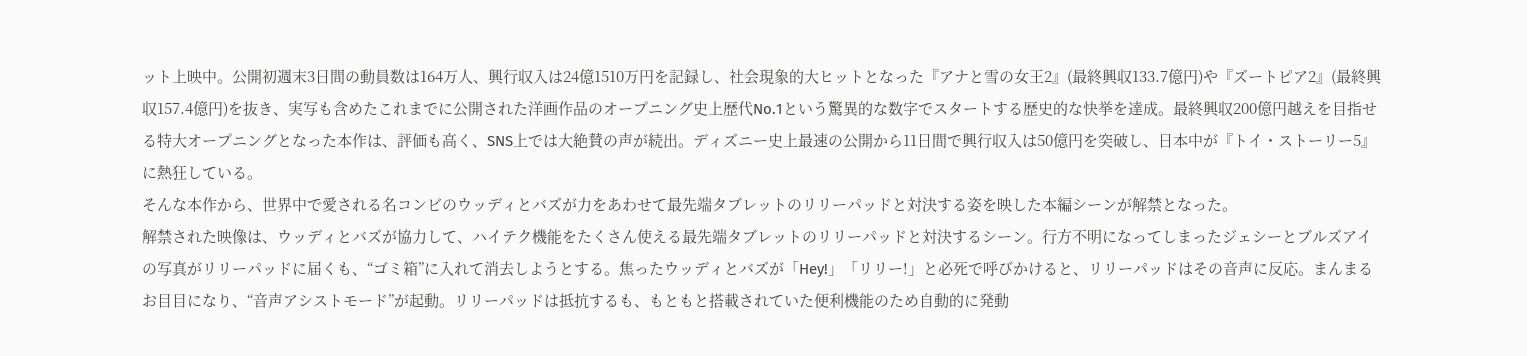ット上映中。公開初週末3日間の動員数は164万人、興行収入は24億1510万円を記録し、社会現象的大ヒットとなった『アナと雪の女王2』(最終興収133.7億円)や『ズートピア2』(最終興収157.4億円)を抜き、実写も含めたこれまでに公開された洋画作品のオープニング史上歴代No.1という驚異的な数字でスタートする歴史的な快挙を達成。最終興収200億円越えを目指せる特大オープニングとなった本作は、評価も高く、SNS上では大絶賛の声が続出。ディズニー史上最速の公開から11日間で興行収入は50億円を突破し、日本中が『トイ・ストーリー5』に熱狂している。
そんな本作から、世界中で愛される名コンビのウッディとバズが力をあわせて最先端タブレットのリリーパッドと対決する姿を映した本編シーンが解禁となった。
解禁された映像は、ウッディとバズが協力して、ハイテク機能をたくさん使える最先端タブレットのリリーパッドと対決するシーン。行方不明になってしまったジェシーとブルズアイの写真がリリーパッドに届くも、“ゴミ箱”に入れて消去しようとする。焦ったウッディとバズが「Hey!」「リリー!」と必死で呼びかけると、リリーパッドはその音声に反応。まんまるお目目になり、“音声アシストモード”が起動。リリーパッドは抵抗するも、もともと搭載されていた便利機能のため自動的に発動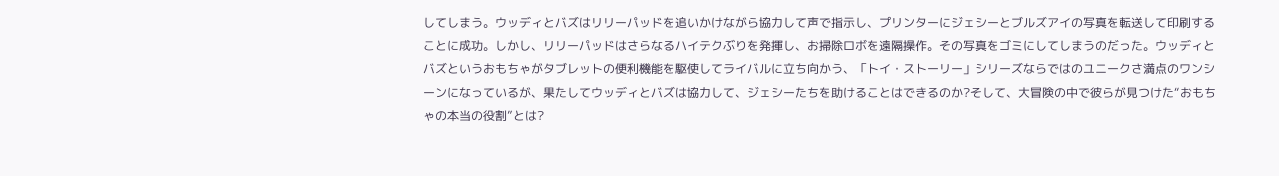してしまう。ウッディとバズはリリーパッドを追いかけながら協力して声で指示し、プリンターにジェシーとブルズアイの写真を転送して印刷することに成功。しかし、リリーパッドはさらなるハイテクぶりを発揮し、お掃除ロボを遠隔操作。その写真をゴミにしてしまうのだった。ウッディとバズというおもちゃがタブレットの便利機能を駆使してライバルに立ち向かう、「トイ・ストーリー」シリーズならではのユニークさ満点のワンシーンになっているが、果たしてウッディとバズは協力して、ジェシーたちを助けることはできるのか?そして、大冒険の中で彼らが見つけた“おもちゃの本当の役割”とは?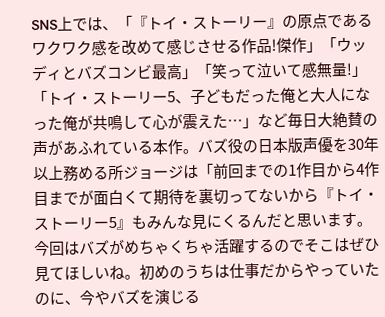SNS上では、「『トイ・ストーリー』の原点であるワクワク感を改めて感じさせる作品!傑作」「ウッディとバズコンビ最高」「笑って泣いて感無量!」「トイ・ストーリー5、子どもだった俺と大人になった俺が共鳴して心が震えた…」など毎日大絶賛の声があふれている本作。バズ役の日本版声優を30年以上務める所ジョージは「前回までの1作目から4作目までが面白くて期待を裏切ってないから『トイ・ストーリー5』もみんな見にくるんだと思います。今回はバズがめちゃくちゃ活躍するのでそこはぜひ見てほしいね。初めのうちは仕事だからやっていたのに、今やバズを演じる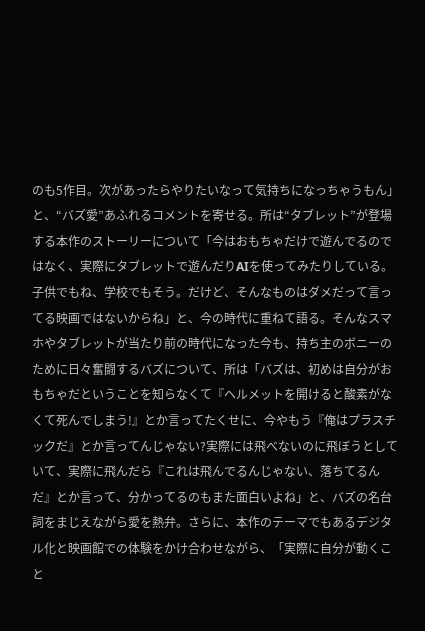のも5作目。次があったらやりたいなって気持ちになっちゃうもん」と、“バズ愛”あふれるコメントを寄せる。所は“タブレット”が登場する本作のストーリーについて「今はおもちゃだけで遊んでるのではなく、実際にタブレットで遊んだりAIを使ってみたりしている。子供でもね、学校でもそう。だけど、そんなものはダメだって言ってる映画ではないからね」と、今の時代に重ねて語る。そんなスマホやタブレットが当たり前の時代になった今も、持ち主のボニーのために日々奮闘するバズについて、所は「バズは、初めは自分がおもちゃだということを知らなくて『ヘルメットを開けると酸素がなくて死んでしまう!』とか言ってたくせに、今やもう『俺はプラスチックだ』とか言ってんじゃない?実際には飛べないのに飛ぼうとしていて、実際に飛んだら『これは飛んでるんじゃない、落ちてるんだ』とか言って、分かってるのもまた面白いよね」と、バズの名台詞をまじえながら愛を熱弁。さらに、本作のテーマでもあるデジタル化と映画館での体験をかけ合わせながら、「実際に自分が動くこと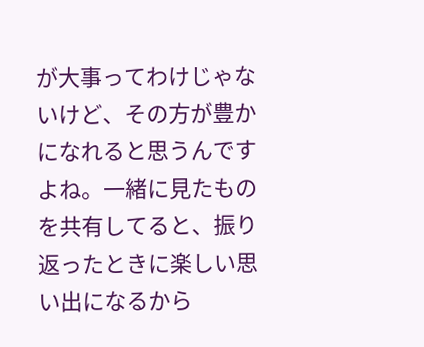が大事ってわけじゃないけど、その方が豊かになれると思うんですよね。一緒に見たものを共有してると、振り返ったときに楽しい思い出になるから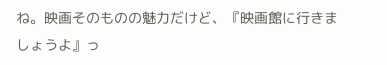ね。映画そのものの魅力だけど、『映画館に行きましょうよ』っ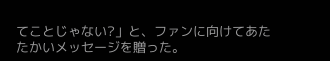てことじゃない?」と、ファンに向けてあたたかいメッセージを贈った。